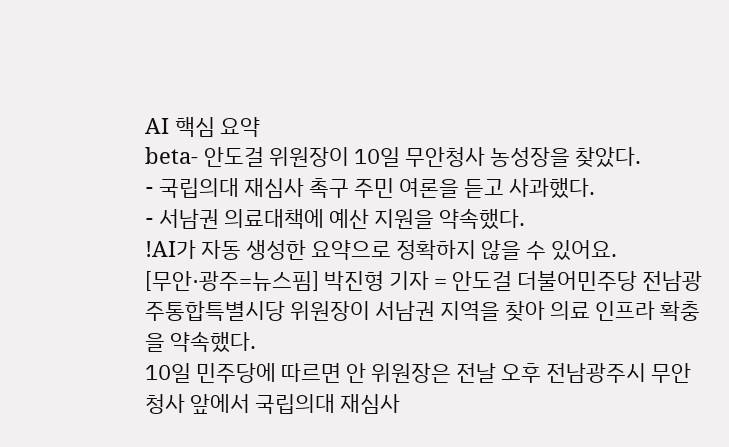AI 핵심 요약
beta- 안도걸 위원장이 10일 무안청사 농성장을 찾았다.
- 국립의대 재심사 촉구 주민 여론을 듣고 사과했다.
- 서남권 의료대책에 예산 지원을 약속했다.
!AI가 자동 생성한 요약으로 정확하지 않을 수 있어요.
[무안·광주=뉴스핌] 박진형 기자 = 안도걸 더불어민주당 전남광주통합특별시당 위원장이 서남권 지역을 찾아 의료 인프라 확충을 약속했다.
10일 민주당에 따르면 안 위원장은 전날 오후 전남광주시 무안청사 앞에서 국립의대 재심사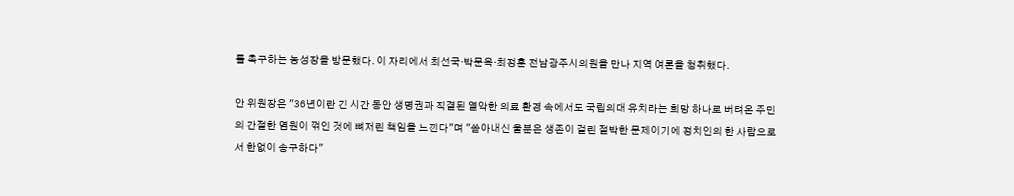를 촉구하는 농성장을 방문했다. 이 자리에서 최선국·박문옥·최정훈 전남광주시의원을 만나 지역 여론을 청취했다.

안 위원장은 "36년이란 긴 시간 동안 생명권과 직결된 열악한 의료 환경 속에서도 국립의대 유치라는 희망 하나로 버텨온 주민의 간절한 염원이 꺾인 것에 뼈저린 책임을 느낀다"며 "쏟아내신 울분은 생존이 걸린 절박한 문제이기에 정치인의 한 사람으로서 한없이 송구하다"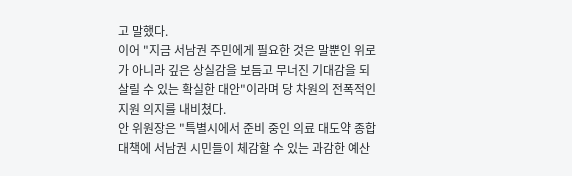고 말했다.
이어 "지금 서남권 주민에게 필요한 것은 말뿐인 위로가 아니라 깊은 상실감을 보듬고 무너진 기대감을 되살릴 수 있는 확실한 대안"이라며 당 차원의 전폭적인 지원 의지를 내비쳤다.
안 위원장은 "특별시에서 준비 중인 의료 대도약 종합대책에 서남권 시민들이 체감할 수 있는 과감한 예산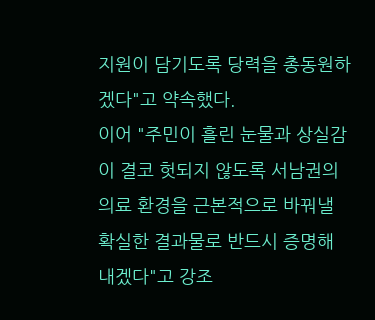지원이 담기도록 당력을 총동원하겠다"고 약속했다.
이어 "주민이 흘린 눈물과 상실감이 결코 헛되지 않도록 서남권의 의료 환경을 근본적으로 바꿔낼 확실한 결과물로 반드시 증명해 내겠다"고 강조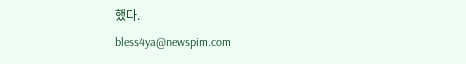했다.
bless4ya@newspim.com